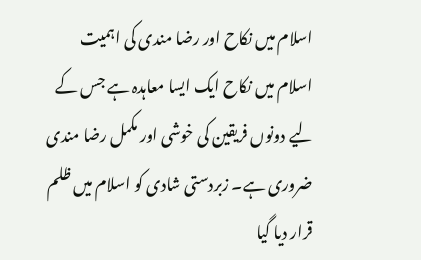اسلام میں نکاح اور رضا مندی کی اہمیت
اسلام میں نکاح ایک ایسا معاہدہ ہے جس کے لیے دونوں فریقین کی خوشی اور مکمل رضا مندی ضروری ہے۔ زبردستی شادی کو اسلام میں ظلم قرار دیا گیا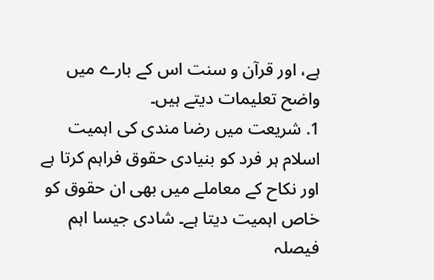ہے، اور قرآن و سنت اس کے بارے میں واضح تعلیمات دیتے ہیں۔
1. شریعت میں رضا مندی کی اہمیت
اسلام ہر فرد کو بنیادی حقوق فراہم کرتا ہے اور نکاح کے معاملے میں بھی ان حقوق کو خاص اہمیت دیتا ہے۔ شادی جیسا اہم فیصلہ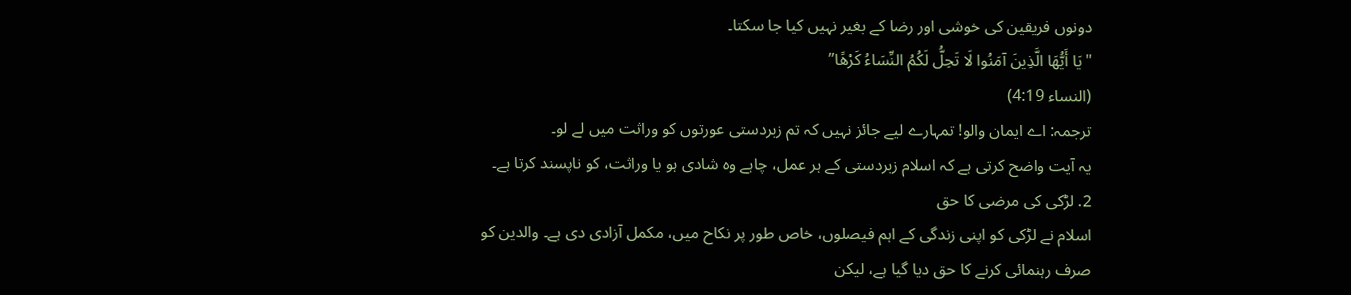دونوں فریقین کی خوشی اور رضا کے بغیر نہیں کیا جا سکتا۔
"يَا أَيُّهَا الَّذِينَ آمَنُوا لَا تَحِلُّ لَكُمُ النِّسَاءُ كَرْهًا”
(النساء 4:19)
ترجمہ: اے ایمان والو! تمہارے لیے جائز نہیں کہ تم زبردستی عورتوں کو وراثت میں لے لو۔
یہ آیت واضح کرتی ہے کہ اسلام زبردستی کے ہر عمل، چاہے وہ شادی ہو یا وراثت، کو ناپسند کرتا ہے۔
2. لڑکی کی مرضی کا حق
اسلام نے لڑکی کو اپنی زندگی کے اہم فیصلوں، خاص طور پر نکاح میں، مکمل آزادی دی ہے۔ والدین کو صرف رہنمائی کرنے کا حق دیا گیا ہے، لیکن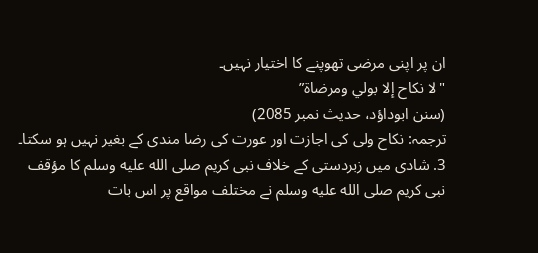ان پر اپنی مرضی تھوپنے کا اختیار نہیں۔
"لا نكاح إلا بولي ومرضاة”
(سنن ابوداؤد، حدیث نمبر 2085)
ترجمہ: نکاح ولی کی اجازت اور عورت کی رضا مندی کے بغیر نہیں ہو سکتا۔
3. شادی میں زبردستی کے خلاف نبی کریم صلى الله عليه وسلم کا مؤقف
نبی کریم صلى الله عليه وسلم نے مختلف مواقع پر اس بات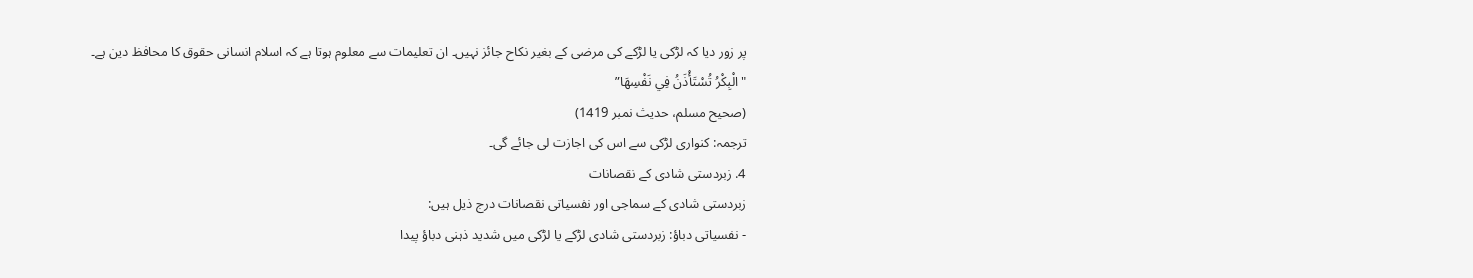پر زور دیا کہ لڑکی یا لڑکے کی مرضی کے بغیر نکاح جائز نہیں۔ ان تعلیمات سے معلوم ہوتا ہے کہ اسلام انسانی حقوق کا محافظ دین ہے۔
"الْبِكْرُ تُسْتَأْذَنُ فِي نَفْسِهَا”
(صحیح مسلم، حدیث نمبر 1419)
ترجمہ: کنواری لڑکی سے اس کی اجازت لی جائے گی۔
4. زبردستی شادی کے نقصانات
زبردستی شادی کے سماجی اور نفسیاتی نقصانات درج ذیل ہیں:
- نفسیاتی دباؤ: زبردستی شادی لڑکے یا لڑکی میں شدید ذہنی دباؤ پیدا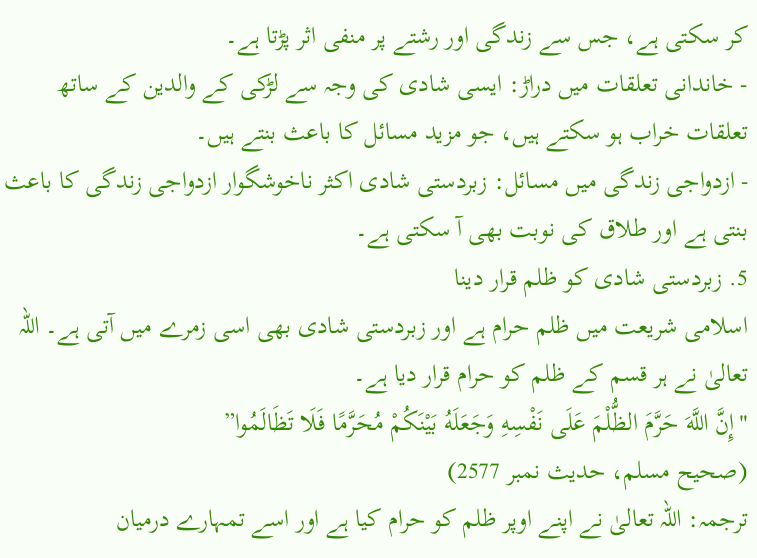کر سکتی ہے، جس سے زندگی اور رشتے پر منفی اثر پڑتا ہے۔
- خاندانی تعلقات میں دراڑ: ایسی شادی کی وجہ سے لڑکی کے والدین کے ساتھ تعلقات خراب ہو سکتے ہیں، جو مزید مسائل کا باعث بنتے ہیں۔
- ازدواجی زندگی میں مسائل: زبردستی شادی اکثر ناخوشگوار ازدواجی زندگی کا باعث بنتی ہے اور طلاق کی نوبت بھی آ سکتی ہے۔
5. زبردستی شادی کو ظلم قرار دینا
اسلامی شریعت میں ظلم حرام ہے اور زبردستی شادی بھی اسی زمرے میں آتی ہے۔ اللہ تعالیٰ نے ہر قسم کے ظلم کو حرام قرار دیا ہے۔
"إِنَّ اللَّهَ حَرَّمَ الظُّلْمَ عَلَى نَفْسِهِ وَجَعَلَهُ بَيْنَكُمْ مُحَرَّمًا فَلَا تَظَالَمُوا”
(صحیح مسلم، حدیث نمبر 2577)
ترجمہ: اللہ تعالیٰ نے اپنے اوپر ظلم کو حرام کیا ہے اور اسے تمہارے درمیان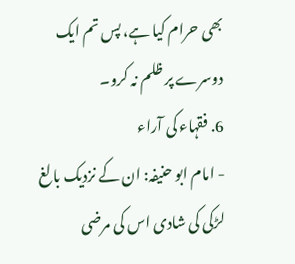بھی حرام کیا ہے، پس تم ایک دوسرے پر ظلم نہ کرو۔
6. فقہاء کی آراء
- امام ابو حنیفہ: ان کے نزدیک بالغ لڑکی کی شادی اس کی مرضی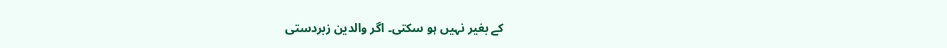کے بغیر نہیں ہو سکتی۔ اگر والدین زبردستی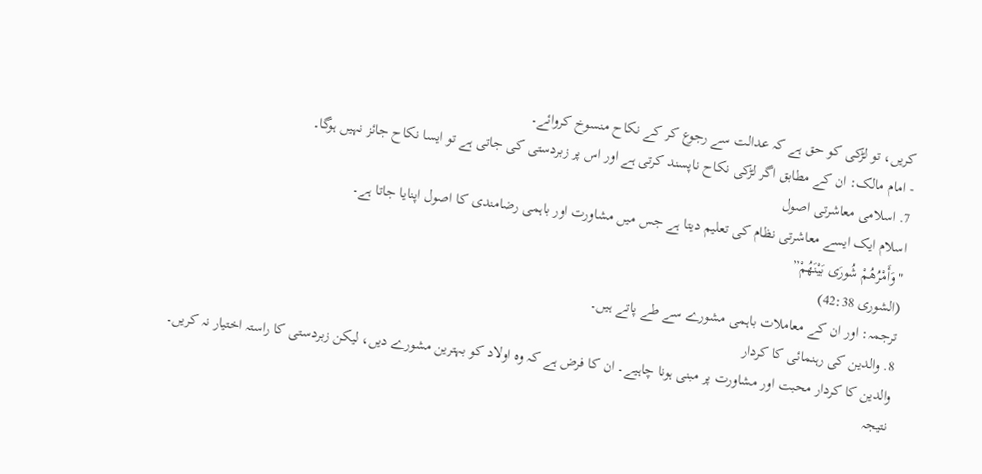کریں، تو لڑکی کو حق ہے کہ عدالت سے رجوع کر کے نکاح منسوخ کروائے۔
- امام مالک: ان کے مطابق اگر لڑکی نکاح ناپسند کرتی ہے اور اس پر زبردستی کی جاتی ہے تو ایسا نکاح جائز نہیں ہوگا۔
7. اسلامی معاشرتی اصول
اسلام ایک ایسے معاشرتی نظام کی تعلیم دیتا ہے جس میں مشاورت اور باہمی رضامندی کا اصول اپنایا جاتا ہے۔
"وَأَمْرُهُمْ شُورَى بَيْنَهُمْ”
(الشورى 42:38)
ترجمہ: اور ان کے معاملات باہمی مشورے سے طے پاتے ہیں۔
8. والدین کی رہنمائی کا کردار
والدین کا کردار محبت اور مشاورت پر مبنی ہونا چاہیے۔ ان کا فرض ہے کہ وہ اولاد کو بہترین مشورے دیں، لیکن زبردستی کا راستہ اختیار نہ کریں۔
نتیجہ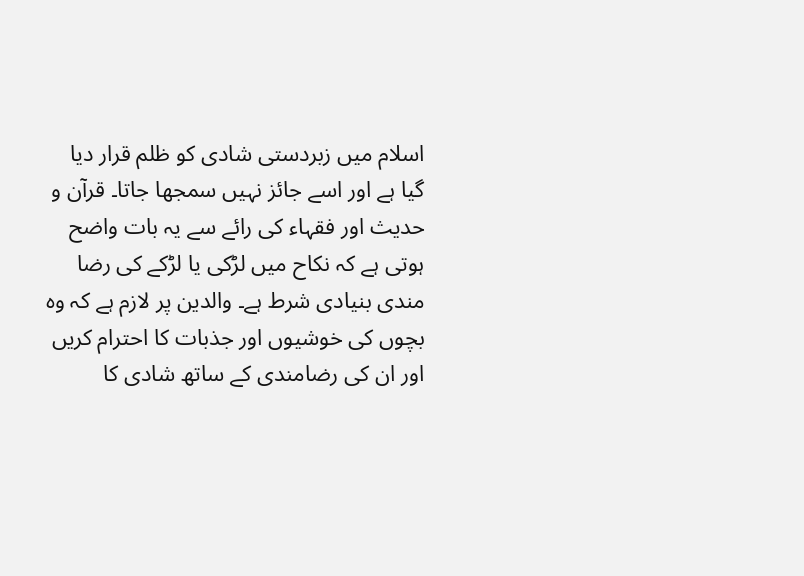اسلام میں زبردستی شادی کو ظلم قرار دیا گیا ہے اور اسے جائز نہیں سمجھا جاتا۔ قرآن و حدیث اور فقہاء کی رائے سے یہ بات واضح ہوتی ہے کہ نکاح میں لڑکی یا لڑکے کی رضا مندی بنیادی شرط ہے۔ والدین پر لازم ہے کہ وہ بچوں کی خوشیوں اور جذبات کا احترام کریں اور ان کی رضامندی کے ساتھ شادی کا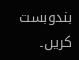بندوبست کریں۔